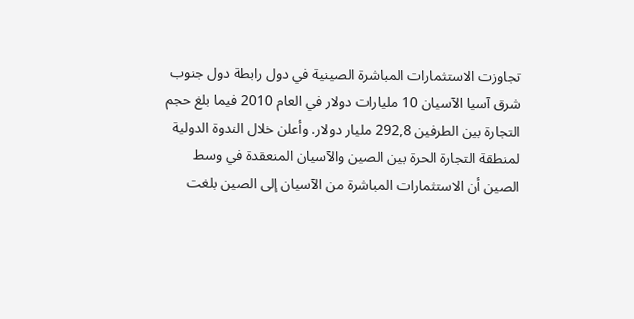تجاوزت الاستثمارات المباشرة الصينية في دول رابطة دول جنوب شرق آسيا الآسيان 10 مليارات دولار في العام 2010 فيما بلغ حجم التجارة بين الطرفين 292,8 مليار دولار. وأعلن خلال الندوة الدولية لمنطقة التجارة الحرة بين الصين والآسيان المنعقدة في وسط الصين أن الاستثمارات المباشرة من الآسيان إلى الصين بلغت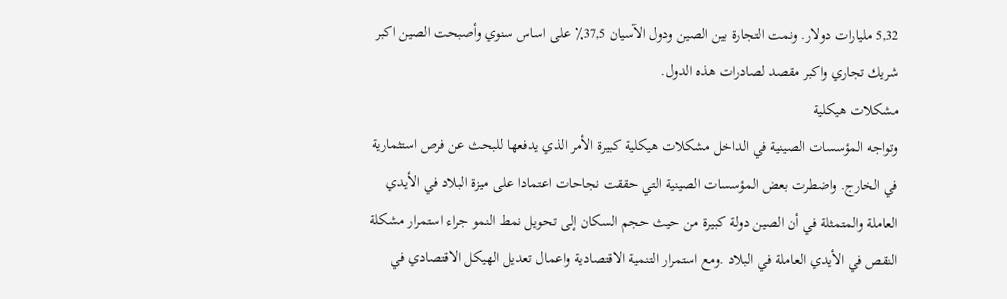5,32 مليارات دولار. ونمت التجارة بين الصين ودول الآسيان 37,5٪ على اساس سنوي وأصبحت الصين اكبر شريك تجاري واكبر مقصد لصادرات هذه الدول.
مشكلات هيكلية
وتواجه المؤسسات الصينية في الداخل مشكلات هيكلية كبيرة الأمر الذي يدفعها للبحث عن فرص استثمارية في الخارج. واضطرت بعض المؤسسات الصينية التي حققت نجاحات اعتمادا على ميزة البلاد في الأيدي العاملة والمتمثلة في أن الصين دولة كبيرة من حيث حجم السكان إلى تحويل نمط النمو جراء استمرار مشكلة النقص في الأيدي العاملة في البلاد .ومع استمرار التنمية الاقتصادية واعمال تعديل الهيكل الاقتصادي في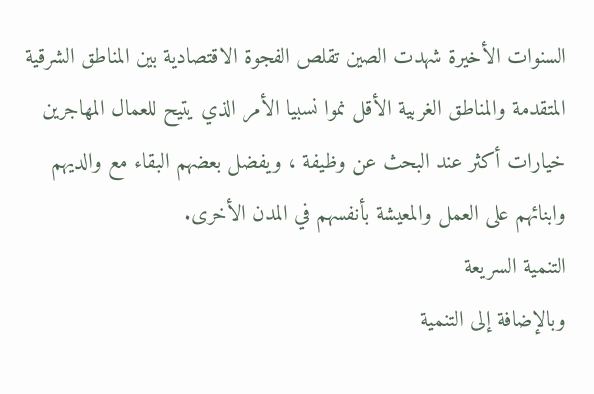السنوات الأخيرة شهدت الصين تقلص الفجوة الاقتصادية بين المناطق الشرقية المتقدمة والمناطق الغربية الأقل نموا نسبيا الأمر الذي يتيح للعمال المهاجرين خيارات أكثر عند البحث عن وظيفة ، ويفضل بعضهم البقاء مع والديهم وابنائهم على العمل والمعيشة بأنفسهم في المدن الأخرى.
التنمية السريعة
وبالإضافة إلى التنمية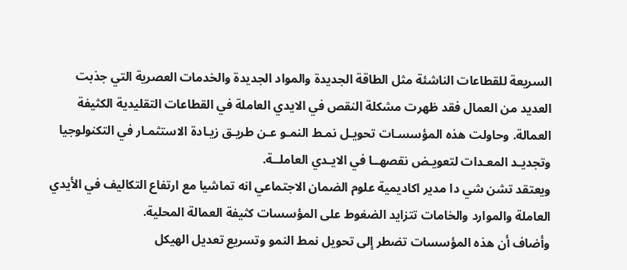السريعة للقطاعات الناشئة مثل الطاقة الجديدة والمواد الجديدة والخدمات العصرية التي جذبت العديد من العمال فقد ظهرت مشكلة النقص في الايدي العاملة في القطاعات التقليدية الكثيفة العمالة. وحاولت هذه المؤسسـات تحويـل نمـط النمـو عـن طريـق زيـادة الاستثمـار في التكنولوجيا وتجديـد المعـدات لتعويـض نقصهــا في الايـدي العاملــة.
ويعتقد تشن شي دا مدير اكاديمية علوم الضمان الاجتماعي انه تماشيا مع ارتفاع التكاليف في الأيدي العاملة والموارد والخامات تتزايد الضغوط على المؤسسات كثيفة العمالة المحلية.
وأضاف أن هذه المؤسسات تضطر إلى تحويل نمط النمو وتسريع تعديل الهيكل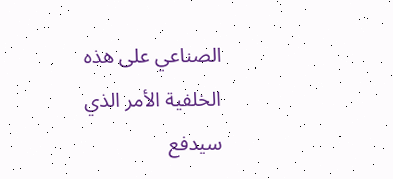الصناعي على هذه الخلفية الأمر الذي سيدفع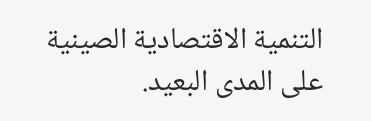التنمية الاقتصادية الصينية على المدى البعيد.